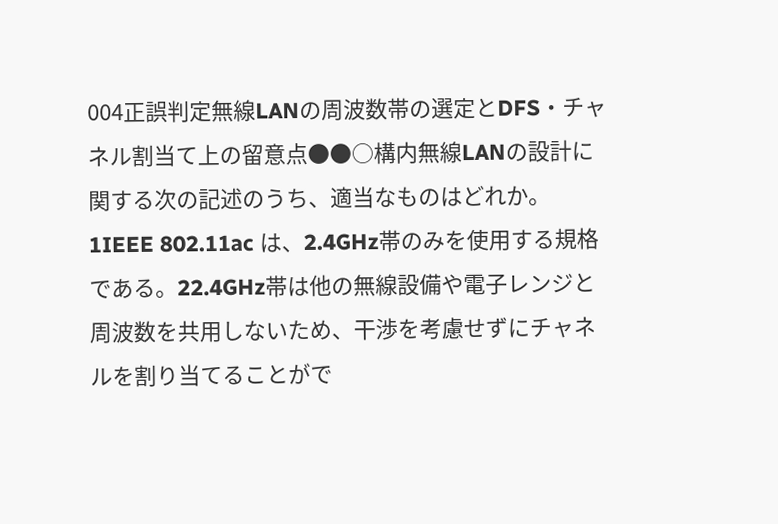004正誤判定無線LANの周波数帯の選定とDFS・チャネル割当て上の留意点●●○構内無線LANの設計に関する次の記述のうち、適当なものはどれか。1IEEE 802.11ac は、2.4GHz帯のみを使用する規格である。22.4GHz帯は他の無線設備や電子レンジと周波数を共用しないため、干渉を考慮せずにチャネルを割り当てることがで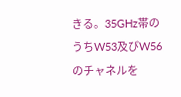きる。35GHz帯のうちW53及びW56のチャネルを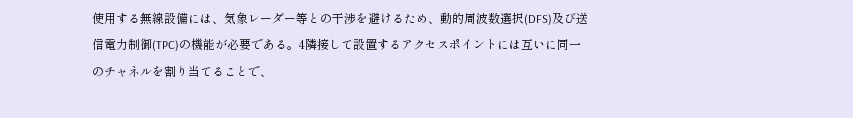使用する無線設備には、気象レーダー等との干渉を避けるため、動的周波数選択(DFS)及び送信電力制御(TPC)の機能が必要である。4隣接して設置するアクセスポイントには互いに同一のチャネルを割り当てることで、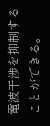電波干渉を抑制することができる。